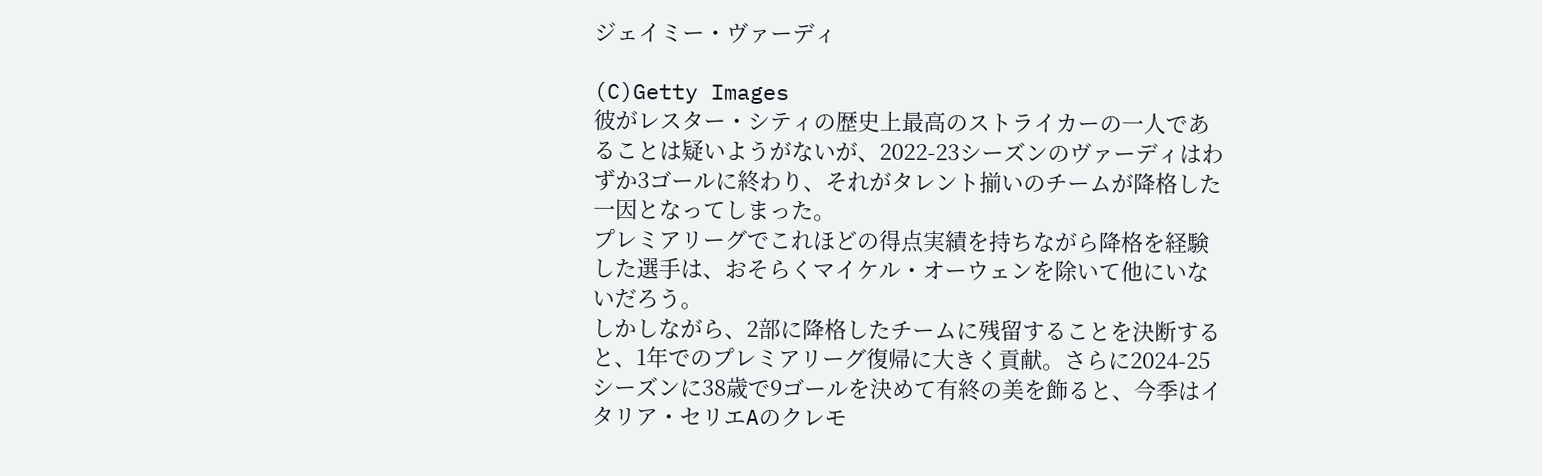ジェイミー・ヴァーディ

(C)Getty Images
彼がレスター・シティの歴史上最高のストライカーの一人であることは疑いようがないが、2022-23シーズンのヴァーディはわずか3ゴールに終わり、それがタレント揃いのチームが降格した一因となってしまった。
プレミアリーグでこれほどの得点実績を持ちながら降格を経験した選手は、おそらくマイケル・オーウェンを除いて他にいないだろう。
しかしながら、2部に降格したチームに残留することを決断すると、1年でのプレミアリーグ復帰に大きく貢献。さらに2024-25シーズンに38歳で9ゴールを決めて有終の美を飾ると、今季はイタリア・セリエAのクレモ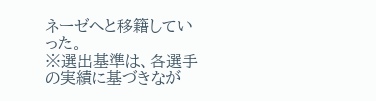ネーゼへと移籍していった。
※選出基準は、各選手の実績に基づきなが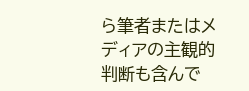ら筆者またはメディアの主観的判断も含んで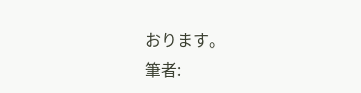おります。
筆者: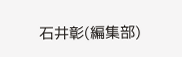石井彰(編集部)